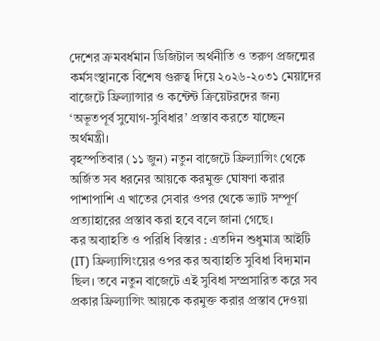দেশের ক্রমবর্ধমান ডিজিটাল অর্থনীতি ও তরুণ প্রজন্মের কর্মসংস্থানকে বিশেষ গুরুত্ব দিয়ে ২০২৬-২০৩১ মেয়াদের বাজেটে ফ্রিল্যান্সার ও কন্টেন্ট ক্রিয়েটরদের জন্য ‘অভূতপূর্ব সুযোগ-সুবিধার’ প্রস্তাব করতে যাচ্ছেন অর্থমন্ত্রী।
বৃহস্পতিবার (১১ জুন) নতুন বাজেটে ফ্রিল্যান্সিং থেকে অর্জিত সব ধরনের আয়কে করমুক্ত ঘোষণা করার পাশাপাশি এ খাতের সেবার ওপর থেকে ভ্যাট সম্পূর্ণ প্রত্যাহারের প্রস্তাব করা হবে বলে জানা গেছে।
কর অব্যাহতি ও পরিধি বিস্তার : এতদিন শুধুমাত্র আইটি (IT) ফ্রিল্যান্সিংয়ের ওপর কর অব্যাহতি সুবিধা বিদ্যমান ছিল। তবে নতুন বাজেটে এই সুবিধা সম্প্রসারিত করে সব প্রকার ফ্রিল্যান্সিং আয়কে করমুক্ত করার প্রস্তাব দেওয়া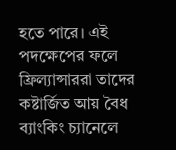হতে পারে। এই পদক্ষেপের ফলে ফ্রিল্যান্সাররা তাদের কষ্টার্জিত আয় বৈধ ব্যাংকিং চ্যানেলে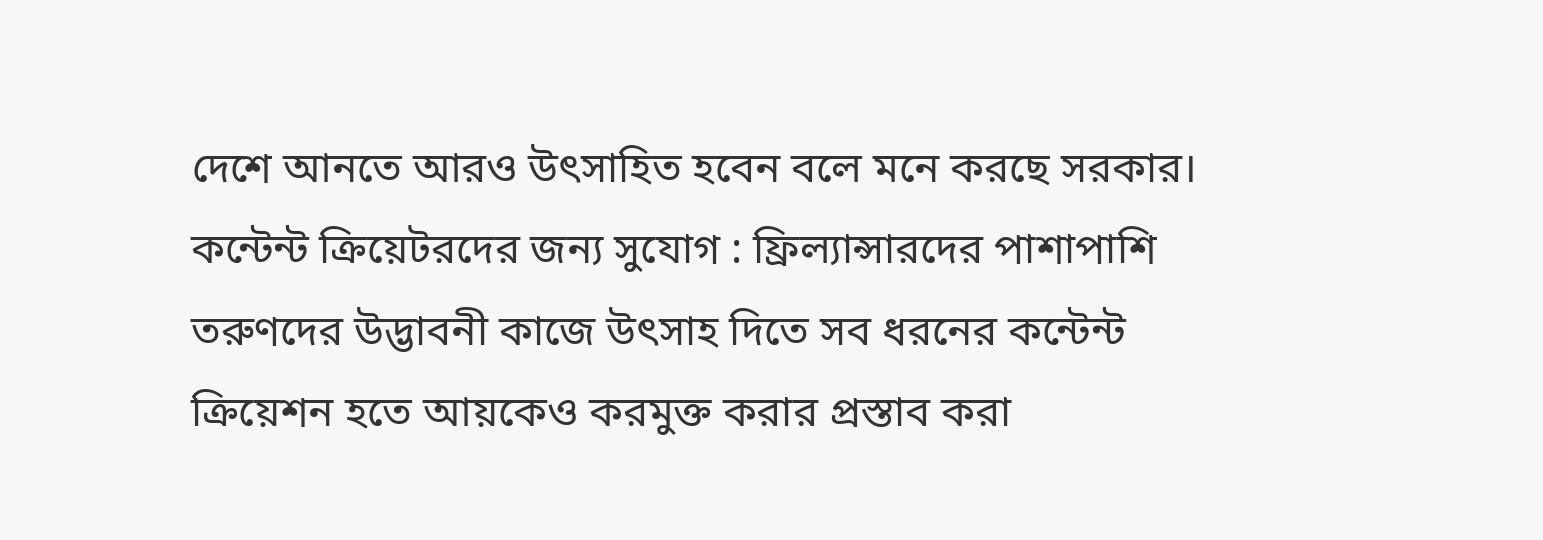দেশে আনতে আরও উৎসাহিত হবেন বলে মনে করছে সরকার।
কন্টেন্ট ক্রিয়েটরদের জন্য সুযোগ : ফ্রিল্যান্সারদের পাশাপাশি তরুণদের উদ্ভাবনী কাজে উৎসাহ দিতে সব ধরনের কন্টেন্ট ক্রিয়েশন হতে আয়কেও করমুক্ত করার প্রস্তাব করা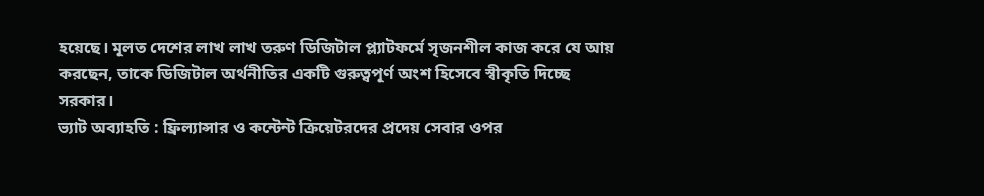হয়েছে। মূলত দেশের লাখ লাখ তরুণ ডিজিটাল প্ল্যাটফর্মে সৃজনশীল কাজ করে যে আয় করছেন, তাকে ডিজিটাল অর্থনীতির একটি গুরুত্বপূর্ণ অংশ হিসেবে স্বীকৃতি দিচ্ছে সরকার।
ভ্যাট অব্যাহতি : ফ্রিল্যান্সার ও কন্টেন্ট ক্রিয়েটরদের প্রদেয় সেবার ওপর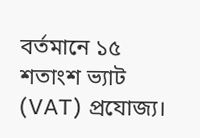বর্তমানে ১৫ শতাংশ ভ্যাট (VAT) প্রযোজ্য।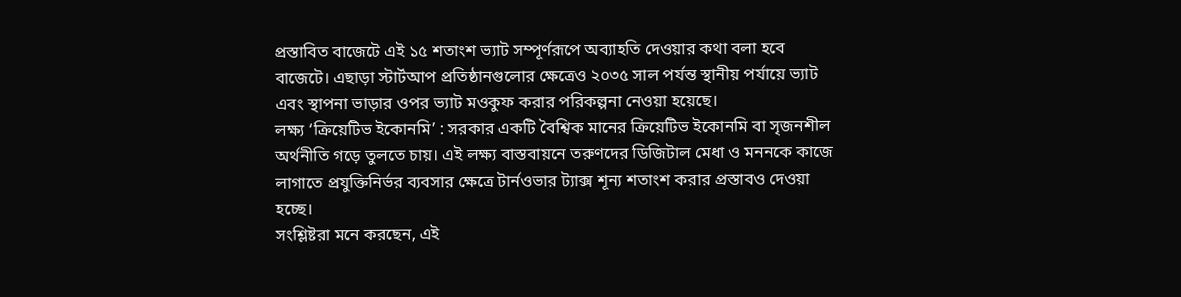প্রস্তাবিত বাজেটে এই ১৫ শতাংশ ভ্যাট সম্পূর্ণরূপে অব্যাহতি দেওয়ার কথা বলা হবে বাজেটে। এছাড়া স্টার্টআপ প্রতিষ্ঠানগুলোর ক্ষেত্রেও ২০৩৫ সাল পর্যন্ত স্থানীয় পর্যায়ে ভ্যাট এবং স্থাপনা ভাড়ার ওপর ভ্যাট মওকুফ করার পরিকল্পনা নেওয়া হয়েছে।
লক্ষ্য ‘ক্রিয়েটিভ ইকোনমি’ : সরকার একটি বৈশ্বিক মানের ক্রিয়েটিভ ইকোনমি বা সৃজনশীল অর্থনীতি গড়ে তুলতে চায়। এই লক্ষ্য বাস্তবায়নে তরুণদের ডিজিটাল মেধা ও মননকে কাজে লাগাতে প্রযুক্তিনির্ভর ব্যবসার ক্ষেত্রে টার্নওভার ট্যাক্স শূন্য শতাংশ করার প্রস্তাবও দেওয়া হচ্ছে।
সংশ্লিষ্টরা মনে করছেন, এই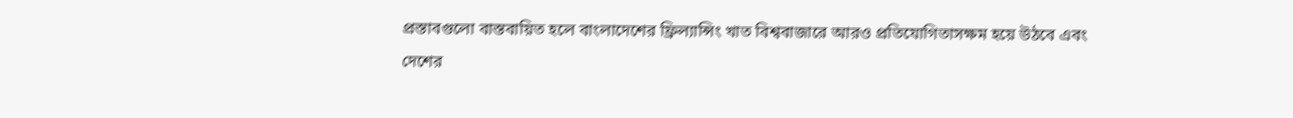প্রস্তাবগুলো বাস্তবায়িত হলে বাংলাদেশের ফ্রিল্যান্সিং খাত বিশ্ববাজারে আরও প্রতিযোগিতাসক্ষম হয়ে উঠবে এবং দেশের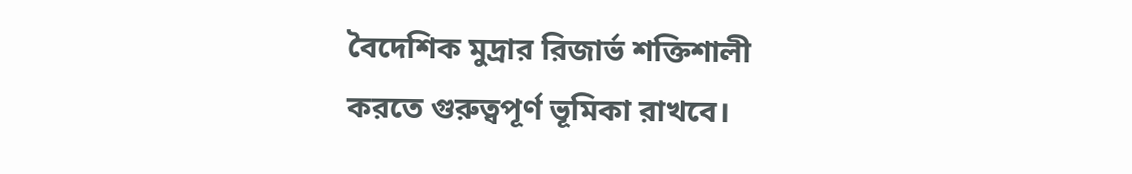বৈদেশিক মুদ্রার রিজার্ভ শক্তিশালী করতে গুরুত্বপূর্ণ ভূমিকা রাখবে।